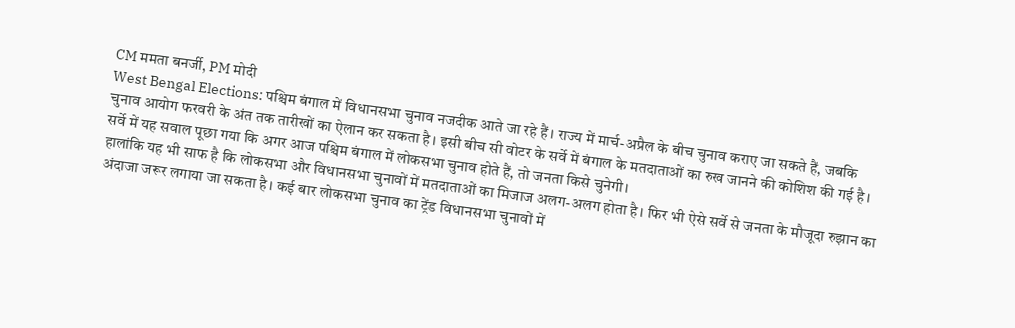CM ममता बनर्जी, PM मोदी
West Bengal Elections: पश्चिम बंगाल में विधानसभा चुनाव नजदीक आते जा रहे हैं। राज्य में मार्च-अप्रैल के बीच चुनाव कराए जा सकते हैं, जबकि चुनाव आयोग फरवरी के अंत तक तारीखों का ऐलान कर सकता है। इसी बीच सी वोटर के सर्वे में बंगाल के मतदाताओं का रुख जानने की कोशिश की गई है। सर्वे में यह सवाल पूछा गया कि अगर आज पश्चिम बंगाल में लोकसभा चुनाव होते हैं, तो जनता किसे चुनेगी।
हालांकि यह भी साफ है कि लोकसभा और विधानसभा चुनावों में मतदाताओं का मिजाज अलग-अलग होता है। फिर भी ऐसे सर्वे से जनता के मौजूदा रुझान का अंदाजा जरूर लगाया जा सकता है। कई बार लोकसभा चुनाव का ट्रेंड विधानसभा चुनावों में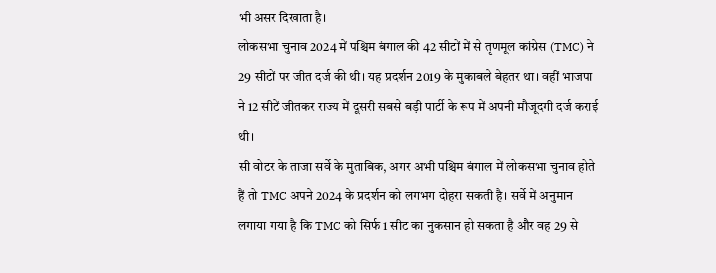भी असर दिखाता है।
लोकसभा चुनाव 2024 में पश्चिम बंगाल की 42 सीटों में से तृणमूल कांग्रेस (TMC) ने 29 सीटों पर जीत दर्ज की थी। यह प्रदर्शन 2019 के मुकाबले बेहतर था। वहीं भाजपा ने 12 सीटें जीतकर राज्य में दूसरी सबसे बड़ी पार्टी के रूप में अपनी मौजूदगी दर्ज कराई थी।
सी वोटर के ताजा सर्वे के मुताबिक, अगर अभी पश्चिम बंगाल में लोकसभा चुनाव होते हैं तो TMC अपने 2024 के प्रदर्शन को लगभग दोहरा सकती है। सर्वे में अनुमान लगाया गया है कि TMC को सिर्फ 1 सीट का नुकसान हो सकता है और वह 29 से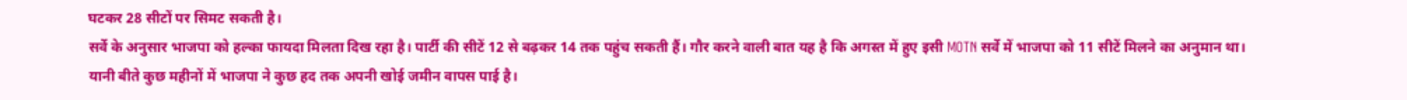घटकर 28 सीटों पर सिमट सकती है।
सर्वे के अनुसार भाजपा को हल्का फायदा मिलता दिख रहा है। पार्टी की सीटें 12 से बढ़कर 14 तक पहुंच सकती हैं। गौर करने वाली बात यह है कि अगस्त में हुए इसी MOTN सर्वे में भाजपा को 11 सीटें मिलने का अनुमान था। यानी बीते कुछ महीनों में भाजपा ने कुछ हद तक अपनी खोई जमीन वापस पाई है।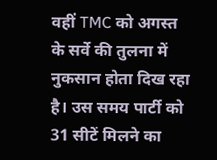वहीं TMC को अगस्त के सर्वे की तुलना में नुकसान होता दिख रहा है। उस समय पार्टी को 31 सीटें मिलने का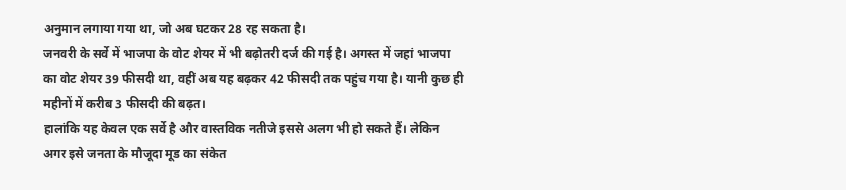अनुमान लगाया गया था, जो अब घटकर 28 रह सकता है।
जनवरी के सर्वे में भाजपा के वोट शेयर में भी बढ़ोतरी दर्ज की गई है। अगस्त में जहां भाजपा का वोट शेयर 39 फीसदी था, वहीं अब यह बढ़कर 42 फीसदी तक पहुंच गया है। यानी कुछ ही महीनों में करीब 3 फीसदी की बढ़त।
हालांकि यह केवल एक सर्वे है और वास्तविक नतीजे इससे अलग भी हो सकते हैं। लेकिन अगर इसे जनता के मौजूदा मूड का संकेत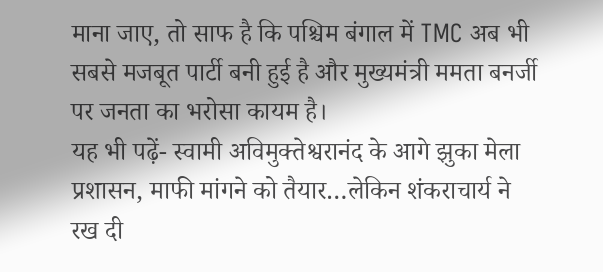माना जाए, तो साफ है कि पश्चिम बंगाल में TMC अब भी सबसे मजबूत पार्टी बनी हुई है और मुख्यमंत्री ममता बनर्जी पर जनता का भरोसा कायम है।
यह भी पढ़ें- स्वामी अविमुक्तेश्वरानंद के आगे झुका मेला प्रशासन, माफी मांगने को तैयार…लेकिन शंकराचार्य ने रख दी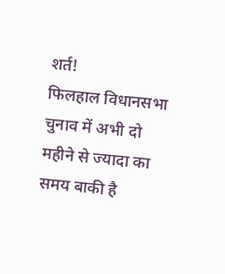शर्त!
फिलहाल विधानसभा चुनाव में अभी दो महीने से ज्यादा का समय बाकी है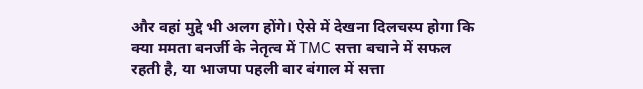और वहां मुद्दे भी अलग होंगे। ऐसे में देखना दिलचस्प होगा कि क्या ममता बनर्जी के नेतृत्व में TMC सत्ता बचाने में सफल रहती है, या भाजपा पहली बार बंगाल में सत्ता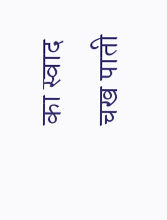का स्वाद चख पाती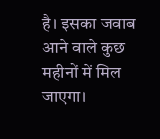है। इसका जवाब आने वाले कुछ महीनों में मिल जाएगा।